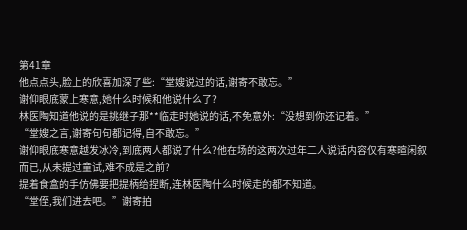第41章
他点点头,脸上的欣喜加深了些:“堂嫂说过的话,谢寄不敢忘。”
谢仰眼底蒙上寒意,她什么时候和他说什么了?
林医陶知道他说的是挑继子那**临走时她说的话,不免意外:“没想到你还记着。”
“堂嫂之言,谢寄句句都记得,自不敢忘。”
谢仰眼底寒意越发冰冷,到底两人都说了什么?他在场的这两次过年二人说话内容仅有寒暄闲叙而已,从未提过童试,难不成是之前?
提着食盒的手仿佛要把提柄给捏断,连林医陶什么时候走的都不知道。
“堂侄,我们进去吧。”谢寄拍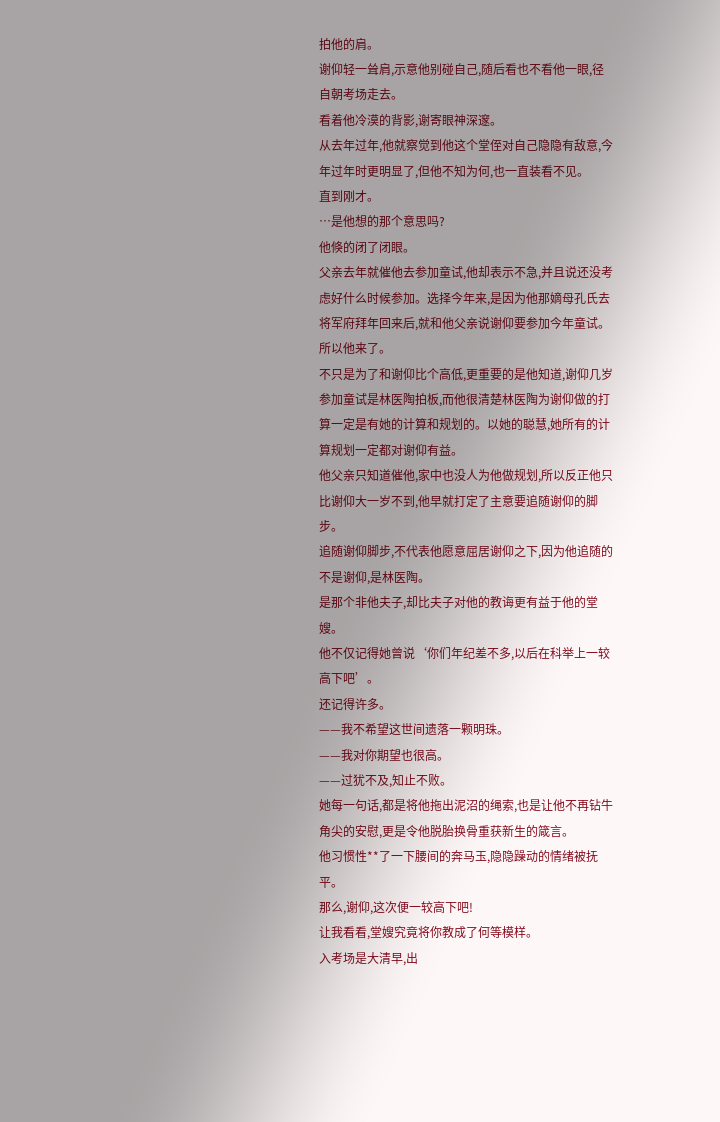拍他的肩。
谢仰轻一耸肩,示意他别碰自己,随后看也不看他一眼,径自朝考场走去。
看着他冷漠的背影,谢寄眼神深邃。
从去年过年,他就察觉到他这个堂侄对自己隐隐有敌意,今年过年时更明显了,但他不知为何,也一直装看不见。
直到刚才。
…是他想的那个意思吗?
他倏的闭了闭眼。
父亲去年就催他去参加童试,他却表示不急,并且说还没考虑好什么时候参加。选择今年来,是因为他那嫡母孔氏去将军府拜年回来后,就和他父亲说谢仰要参加今年童试。
所以他来了。
不只是为了和谢仰比个高低,更重要的是他知道,谢仰几岁参加童试是林医陶拍板,而他很清楚林医陶为谢仰做的打算一定是有她的计算和规划的。以她的聪慧,她所有的计算规划一定都对谢仰有益。
他父亲只知道催他,家中也没人为他做规划,所以反正他只比谢仰大一岁不到,他早就打定了主意要追随谢仰的脚步。
追随谢仰脚步,不代表他愿意屈居谢仰之下,因为他追随的不是谢仰,是林医陶。
是那个非他夫子,却比夫子对他的教诲更有益于他的堂嫂。
他不仅记得她曾说‘你们年纪差不多,以后在科举上一较高下吧’。
还记得许多。
——我不希望这世间遗落一颗明珠。
——我对你期望也很高。
——过犹不及,知止不败。
她每一句话,都是将他拖出泥沼的绳索,也是让他不再钻牛角尖的安慰,更是令他脱胎换骨重获新生的箴言。
他习惯性**了一下腰间的奔马玉,隐隐躁动的情绪被抚平。
那么,谢仰,这次便一较高下吧!
让我看看,堂嫂究竟将你教成了何等模样。
入考场是大清早,出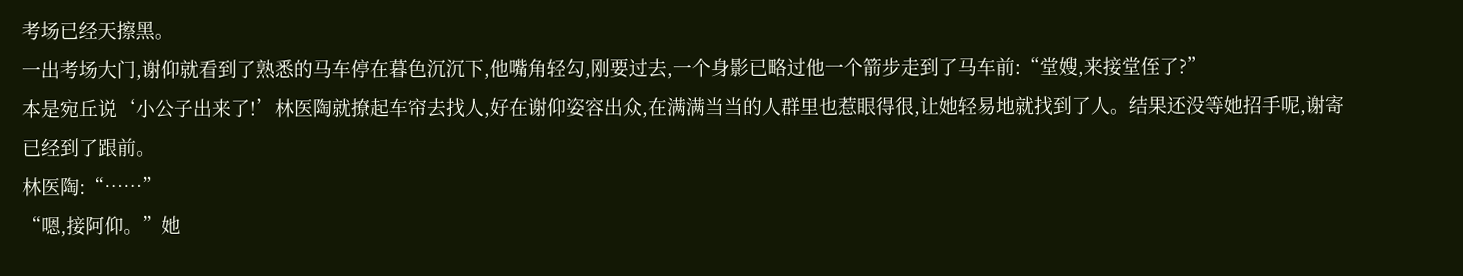考场已经天擦黑。
一出考场大门,谢仰就看到了熟悉的马车停在暮色沉沉下,他嘴角轻勾,刚要过去,一个身影已略过他一个箭步走到了马车前:“堂嫂,来接堂侄了?”
本是宛丘说‘小公子出来了!’林医陶就撩起车帘去找人,好在谢仰姿容出众,在满满当当的人群里也惹眼得很,让她轻易地就找到了人。结果还没等她招手呢,谢寄已经到了跟前。
林医陶:“……”
“嗯,接阿仰。”她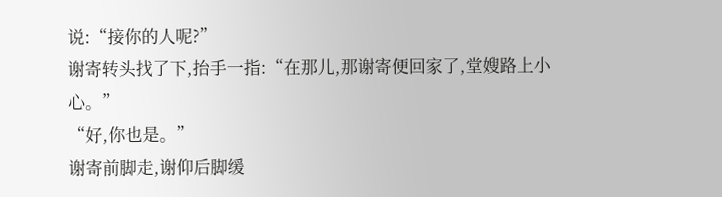说:“接你的人呢?”
谢寄转头找了下,抬手一指:“在那儿,那谢寄便回家了,堂嫂路上小心。”
“好,你也是。”
谢寄前脚走,谢仰后脚缓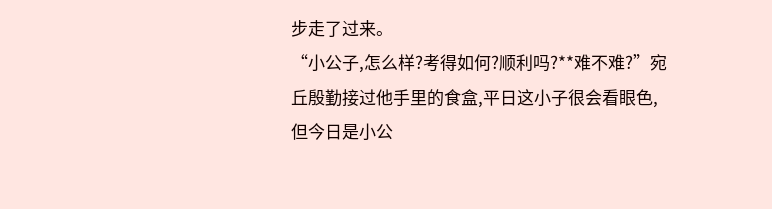步走了过来。
“小公子,怎么样?考得如何?顺利吗?**难不难?”宛丘殷勤接过他手里的食盒,平日这小子很会看眼色,但今日是小公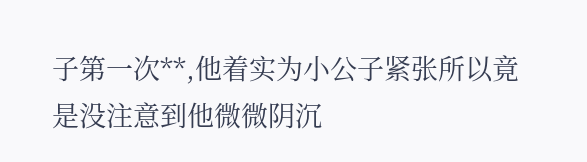子第一次**,他着实为小公子紧张所以竟是没注意到他微微阴沉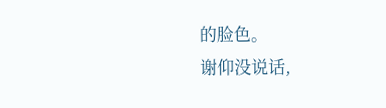的脸色。
谢仰没说话,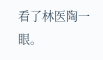看了林医陶一眼。